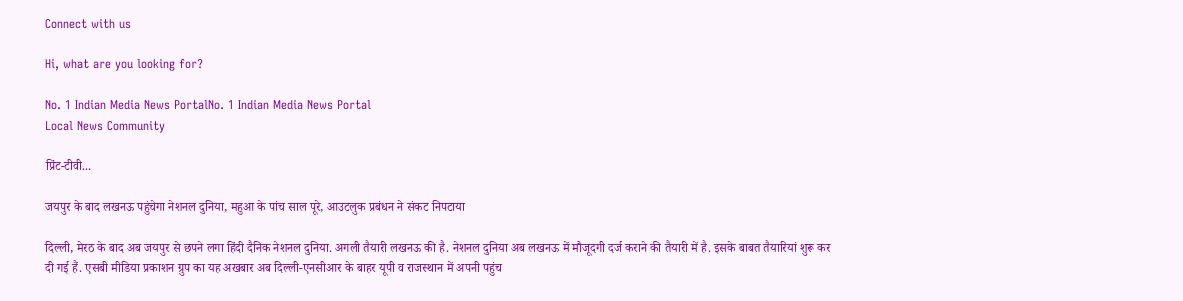Connect with us

Hi, what are you looking for?

No. 1 Indian Media News PortalNo. 1 Indian Media News Portal
Local News Community

प्रिंट-टीवी...

जयपुर के बाद लखनऊ पहुंचेगा नेशनल दुनिया, महुआ के पांच साल पूरे, आउटलुक प्रबंधन ने संकट निपटाया

दिल्ली, मेरठ के बाद अब जयपुर से छपने लगा हिंदी दैनिक नेशनल दुनिया. अगली तैयारी लखनऊ की है. नेशनल दुनिया अब लखनऊ में मौजूदगी दर्ज कराने की तैयारी में है. इसके बाबत तैयारियां शुरू कर दी गई हैं. एसबी मीडिया प्रकाशन ग्रुप का यह अखबार अब दिल्ली-एनसीआर के बाहर यूपी व राजस्थान में अपनी पहुंच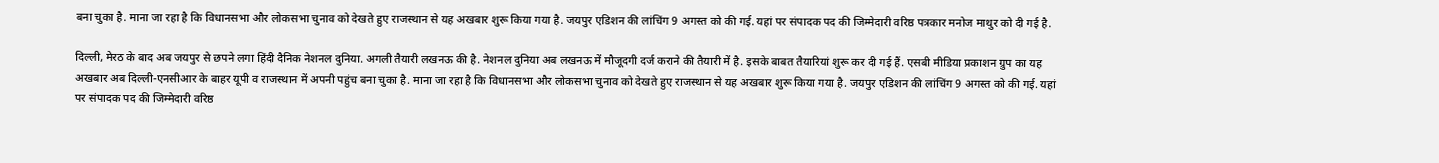बना चुका है. माना जा रहा है कि विधानसभा और लोकसभा चुनाव को देखते हुए राजस्थान से यह अखबार शुरू किया गया है. जयपुर एडिशन की लांचिंग 9 अगस्त को की गई. यहां पर संपादक पद की जिम्मेदारी वरिष्ठ पत्रकार मनोज माथुर को दी गई है.

दिल्ली, मेरठ के बाद अब जयपुर से छपने लगा हिंदी दैनिक नेशनल दुनिया. अगली तैयारी लखनऊ की है. नेशनल दुनिया अब लखनऊ में मौजूदगी दर्ज कराने की तैयारी में है. इसके बाबत तैयारियां शुरू कर दी गई हैं. एसबी मीडिया प्रकाशन ग्रुप का यह अखबार अब दिल्ली-एनसीआर के बाहर यूपी व राजस्थान में अपनी पहुंच बना चुका है. माना जा रहा है कि विधानसभा और लोकसभा चुनाव को देखते हुए राजस्थान से यह अखबार शुरू किया गया है. जयपुर एडिशन की लांचिंग 9 अगस्त को की गई. यहां पर संपादक पद की जिम्मेदारी वरिष्ठ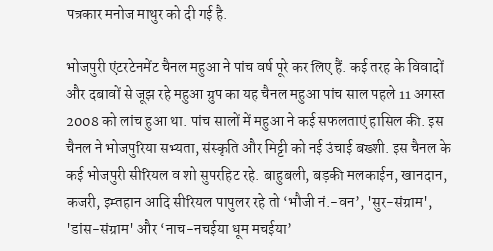पत्रकार मनोज माथुर को दी गई है.

भोजपुरी एंटरटेनमेंट चैनल महुआ ने पांच वर्ष पूरे कर लिए हैं. कई तरह के विवादों और दबावों से जूझ रहे महुआ ग्रुप का यह चैनल महुआ पांच साल पहले 11 अगस्त 2008 को लांच हुआ था. पांच सालों में महुआ ने कई सफलताएं हासिल की. इस चैनल ने भोजपुरिया सभ्यता, संस्कृति और मिट्टी को नई उंचाई बख्शी. इस चैनल के कई भोजपुरी सीरियल व शो सुपरहिट रहे. बाहुबली, बड़की मलकाईन, खानदान, कजरी, इम्तहान आदि सीरियल पापुलर रहे तो ‘भौजी नं.-वन’, 'सुर-संग्राम', 'डांस-संग्राम' और ‘नाच-नचईया धूम मचईया’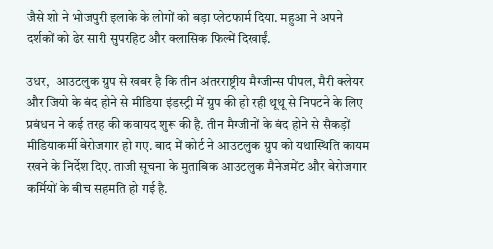जैसे शो ने भोजपुरी इलाके के लोगों को बड़ा प्लेटफार्म दिया. महुआ ने अपने दर्शकों को ढेर सारी सुपरहिट और क्लासिक फिल्में दिखाईं.

उधर,  आउटलुक ग्रुप से खबर है कि तीन अंतरराष्ट्रीय मैग्जीन्स पीपल, मैरी क्लेयर और जियो के बंद होने से मीडिया इंडस्ट्री में ग्रुप की हो रही थूथू से निपटने के लिए प्रबंधन ने कई तरह की कवायद शुरू की है. तीन मैग्जीनों के बंद होने से सैकड़ों मीडियाकर्मी बेरोजगार हो गए. बाद में कोर्ट ने आउटलुक ग्रुप को यथास्थिति कायम रखने के निर्देश दिए. ताजी सूचना के मुताबिक आउटलुक मैनेजमेंट और बेरोजगार कर्मियों के बीच सहमति हो गई है.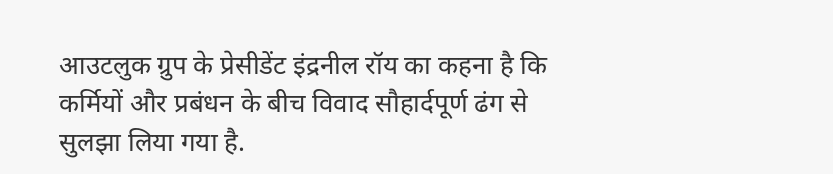आउटलुक ग्रुप के प्रेसीडेंट इंद्रनील रॉय का कहना है कि कर्मियों और प्रबंधन के बीच विवाद सौहार्दपूर्ण ढंग से सुलझा लिया गया है.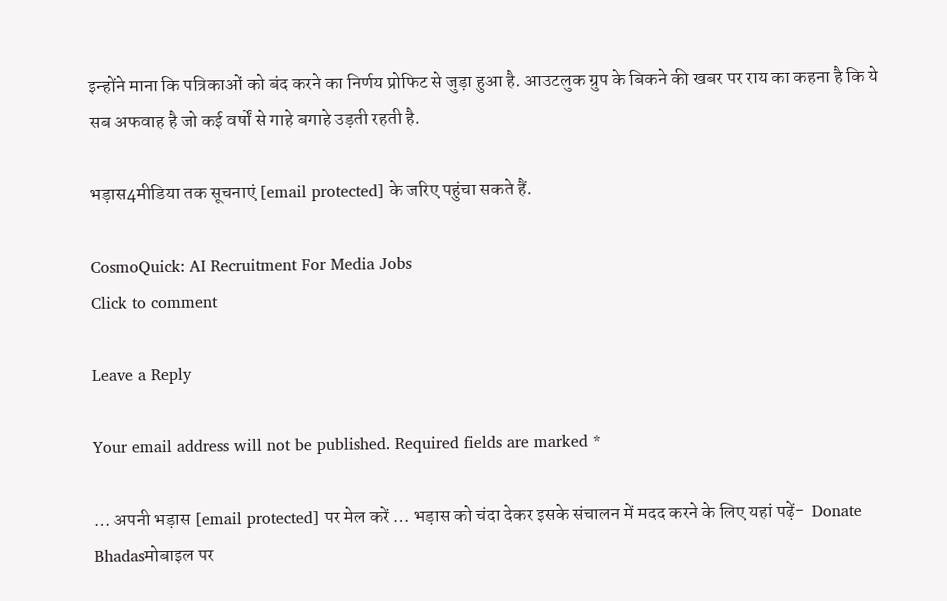इन्होंने माना कि पत्रिकाओं को बंद करने का निर्णय प्रोफिट से जुड़ा हुआ है. आउटलुक ग्रुप के बिकने की खबर पर राय का कहना है कि ये सब अफवाह है जो कई वर्षों से गाहे बगाहे उड़ती रहती है.

भड़ास4मीडिया तक सूचनाएं [email protected] के जरिए पहुंचा सकते हैं.

CosmoQuick: AI Recruitment For Media Jobs
Click to comment

Leave a Reply

Your email address will not be published. Required fields are marked *

… अपनी भड़ास [email protected] पर मेल करें … भड़ास को चंदा देकर इसके संचालन में मदद करने के लिए यहां पढ़ें-  Donate Bhadasमोबाइल पर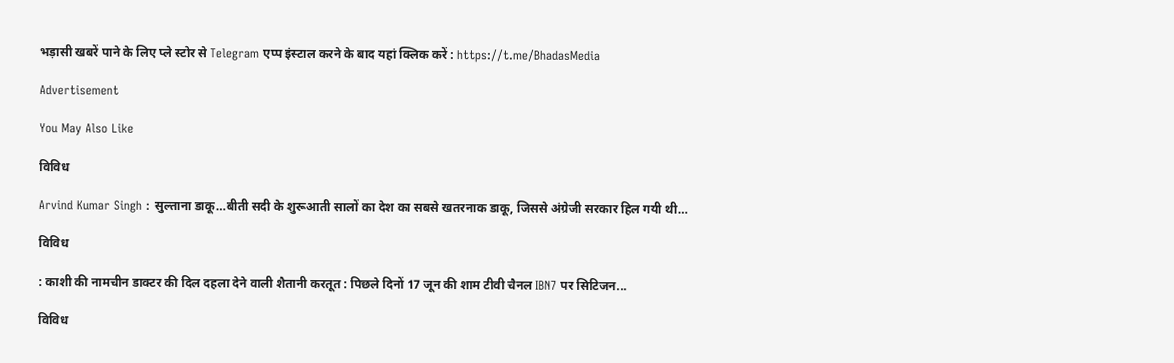भड़ासी खबरें पाने के लिए प्ले स्टोर से Telegram एप्प इंस्टाल करने के बाद यहां क्लिक करें : https://t.me/BhadasMedia

Advertisement

You May Also Like

विविध

Arvind Kumar Singh : सुल्ताना डाकू…बीती सदी के शुरूआती सालों का देश का सबसे खतरनाक डाकू, जिससे अंग्रेजी सरकार हिल गयी थी…

विविध

: काशी की नामचीन डाक्टर की दिल दहला देने वाली शैतानी करतूत : पिछले दिनों 17 जून की शाम टीवी चैनल IBN7 पर सिटिजन...

विविध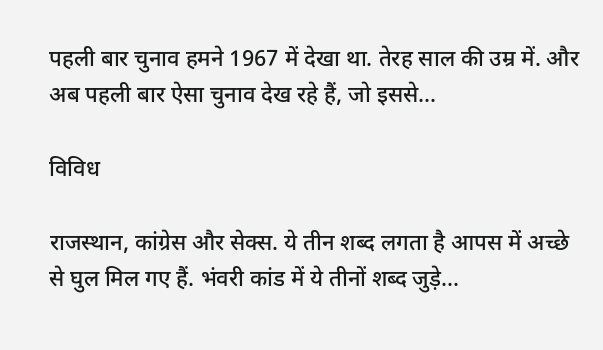पहली बार चुनाव हमने 1967 में देखा था. तेरह साल की उम्र में. और अब पहली बार ऐसा चुनाव देख रहे हैं, जो इससे...

विविध

राजस्थान, कांग्रेस और सेक्स. ये तीन शब्द लगता है आपस में अच्छे से घुल मिल गए हैं. भंवरी कांड में ये तीनों शब्द जुड़े...